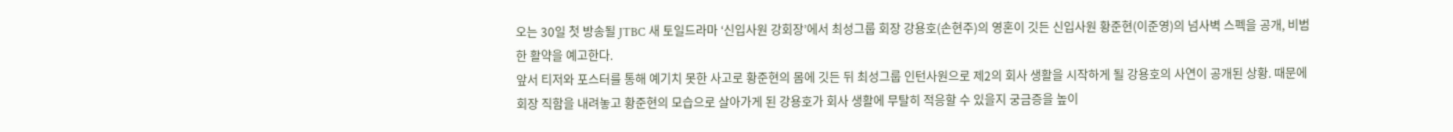오는 30일 첫 방송될 JTBC 새 토일드라마 ‘신입사원 강회장’에서 최성그룹 회장 강용호(손현주)의 영혼이 깃든 신입사원 황준현(이준영)의 넘사벽 스펙을 공개, 비범한 활약을 예고한다.
앞서 티저와 포스터를 통해 예기치 못한 사고로 황준현의 몸에 깃든 뒤 최성그룹 인턴사원으로 제2의 회사 생활을 시작하게 될 강용호의 사연이 공개된 상황. 때문에 회장 직함을 내려놓고 황준현의 모습으로 살아가게 된 강용호가 회사 생활에 무탈히 적응할 수 있을지 궁금증을 높이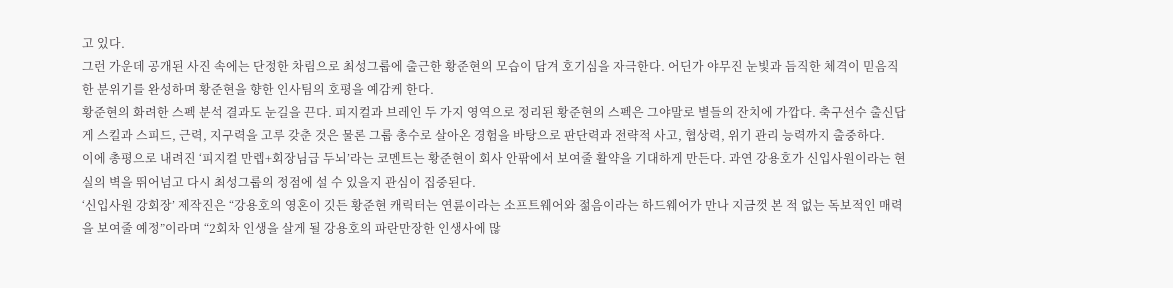고 있다.
그런 가운데 공개된 사진 속에는 단정한 차림으로 최성그룹에 출근한 황준현의 모습이 담겨 호기심을 자극한다. 어딘가 야무진 눈빛과 듬직한 체격이 믿음직한 분위기를 완성하며 황준현을 향한 인사팀의 호평을 예감케 한다.
황준현의 화려한 스펙 분석 결과도 눈길을 끈다. 피지컬과 브레인 두 가지 영역으로 정리된 황준현의 스펙은 그야말로 별들의 잔치에 가깝다. 축구선수 출신답게 스킬과 스피드, 근력, 지구력을 고루 갖춘 것은 물론 그룹 총수로 살아온 경험을 바탕으로 판단력과 전략적 사고, 협상력, 위기 관리 능력까지 출중하다.
이에 총평으로 내려진 ‘피지컬 만렙+회장님급 두뇌’라는 코멘트는 황준현이 회사 안팎에서 보여줄 활약을 기대하게 만든다. 과연 강용호가 신입사원이라는 현실의 벽을 뛰어넘고 다시 최성그룹의 정점에 설 수 있을지 관심이 집중된다.
‘신입사원 강회장’ 제작진은 “강용호의 영혼이 깃든 황준현 캐릭터는 연륜이라는 소프트웨어와 젊음이라는 하드웨어가 만나 지금껏 본 적 없는 독보적인 매력을 보여줄 예정”이라며 “2회차 인생을 살게 될 강용호의 파란만장한 인생사에 많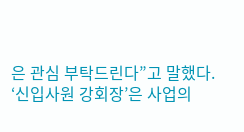은 관심 부탁드린다”고 말했다.
‘신입사원 강회장’은 사업의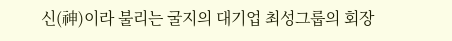신(神)이라 불리는 굴지의 대기업 최성그룹의 회장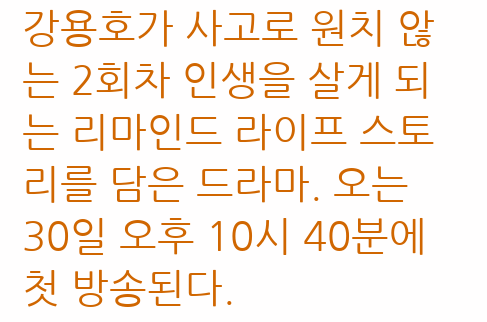강용호가 사고로 원치 않는 2회차 인생을 살게 되는 리마인드 라이프 스토리를 담은 드라마. 오는 30일 오후 10시 40분에 첫 방송된다.